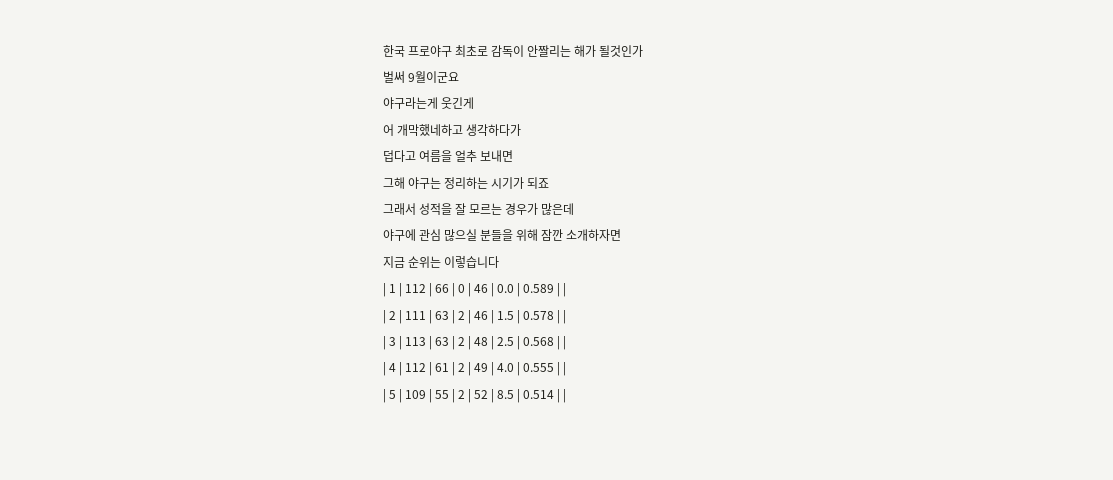한국 프로야구 최초로 감독이 안짤리는 해가 될것인가
벌써 9월이군요
야구라는게 웃긴게
어 개막했네하고 생각하다가
덥다고 여름을 얼추 보내면
그해 야구는 정리하는 시기가 되죠
그래서 성적을 잘 모르는 경우가 많은데
야구에 관심 많으실 분들을 위해 잠깐 소개하자면
지금 순위는 이렇습니다
| 1 | 112 | 66 | 0 | 46 | 0.0 | 0.589 | |
| 2 | 111 | 63 | 2 | 46 | 1.5 | 0.578 | |
| 3 | 113 | 63 | 2 | 48 | 2.5 | 0.568 | |
| 4 | 112 | 61 | 2 | 49 | 4.0 | 0.555 | |
| 5 | 109 | 55 | 2 | 52 | 8.5 | 0.514 | |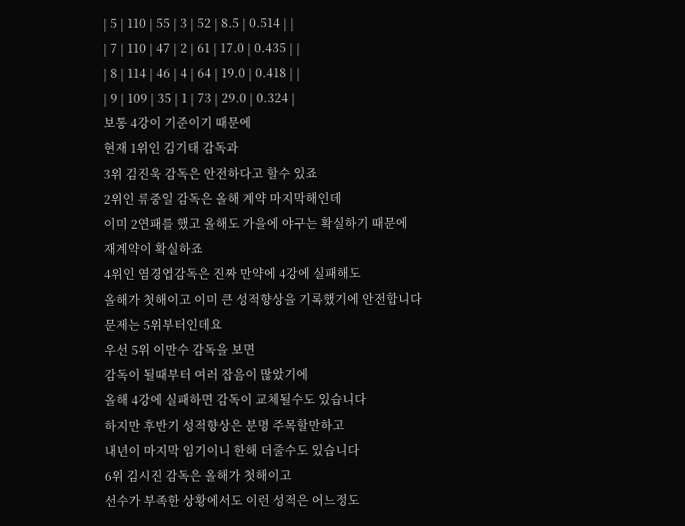| 5 | 110 | 55 | 3 | 52 | 8.5 | 0.514 | |
| 7 | 110 | 47 | 2 | 61 | 17.0 | 0.435 | |
| 8 | 114 | 46 | 4 | 64 | 19.0 | 0.418 | |
| 9 | 109 | 35 | 1 | 73 | 29.0 | 0.324 |
보통 4강이 기준이기 때문에
현재 1위인 김기태 감독과
3위 김진욱 감독은 안전하다고 할수 있죠
2위인 류중일 감독은 올해 계약 마지막해인데
이미 2연패를 했고 올해도 가을에 야구는 확실하기 때문에
재계약이 확실하죠
4위인 염경엽감독은 진짜 만약에 4강에 실패해도
올해가 첫해이고 이미 큰 성적향상을 기록했기에 안전합니다
문제는 5위부터인데요
우선 5위 이만수 감독을 보면
감독이 될때부터 여러 잡음이 많았기에
올해 4강에 실패하면 감독이 교체될수도 있습니다
하지만 후반기 성적향상은 분명 주목할만하고
내년이 마지막 임기이니 한해 더줄수도 있습니다
6위 김시진 감독은 올해가 첫해이고
선수가 부족한 상황에서도 이런 성적은 어느정도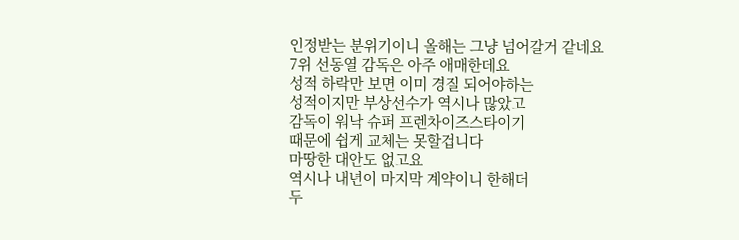인정받는 분위기이니 올해는 그냥 넘어갈거 같네요
7위 선동열 감독은 아주 애매한데요
성적 하락만 보면 이미 경질 되어야하는
성적이지만 부상선수가 역시나 많았고
감독이 워낙 슈퍼 프렌차이즈스타이기
때문에 쉽게 교체는 못할겁니다
마땅한 대안도 없고요
역시나 내년이 마지막 계약이니 한해더
두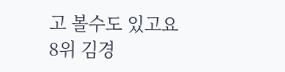고 볼수도 있고요
8위 김경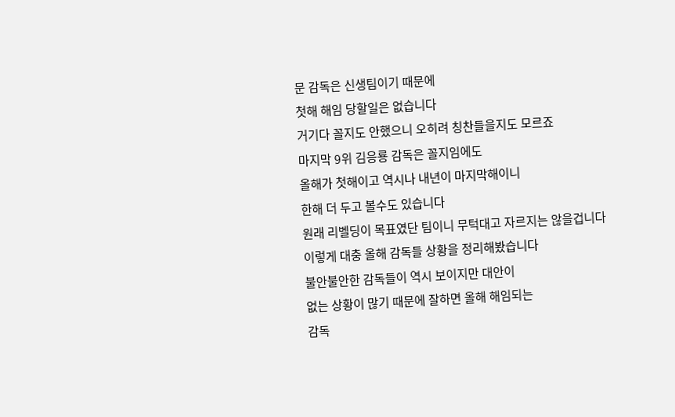문 감독은 신생팀이기 때문에
첫해 해임 당할일은 없습니다
거기다 꼴지도 안했으니 오히려 칭찬들을지도 모르죠
마지막 9위 김응룡 감독은 꼴지임에도
올해가 첫해이고 역시나 내년이 마지막해이니
한해 더 두고 볼수도 있습니다
원래 리벨딩이 목표였단 팀이니 무턱대고 자르지는 않을겁니다
이렇게 대충 올해 감독들 상황을 정리해봤습니다
불안불안한 감독들이 역시 보이지만 대안이
없는 상황이 많기 때문에 잘하면 올해 해임되는
감독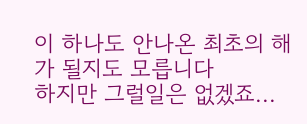이 하나도 안나온 최초의 해가 될지도 모릅니다
하지만 그럴일은 없겠죠...